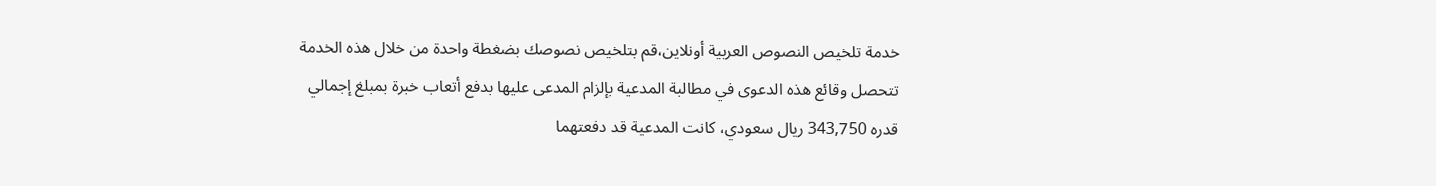خدمة تلخيص النصوص العربية أونلاين،قم بتلخيص نصوصك بضغطة واحدة من خلال هذه الخدمة
تتحصل وقائع هذه الدعوى في مطالبة المدعية بإلزام المدعى عليها بدفع أتعاب خبرة بمبلغ إجمالي قدره 343,750 ريال سعودي، كانت المدعية قد دفعتهما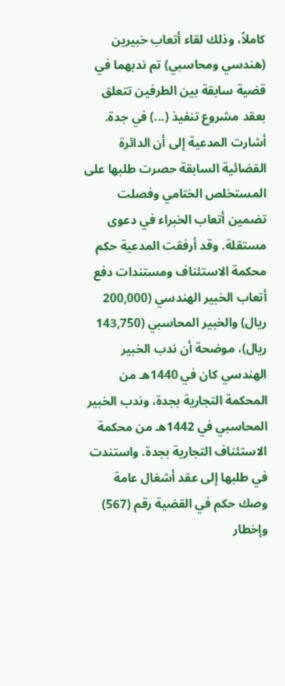كاملاً، وذلك لقاء أتعاب خبيرين (هندسي ومحاسبي) تم ندبهما في قضية سابقة بين الطرفين تتعلق بعقد مشروع تنفيذ (...) في جدة. أشارت المدعية إلى أن الدائرة القضائية السابقة حصرت طلبها على المستخلص الختامي وفصلت تضمين أتعاب الخبراء في دعوى مستقلة. وقد أرفقت المدعية حكم محكمة الاستئناف ومستندات دفع أتعاب الخبير الهندسي (200,000 ريال) والخبير المحاسبي (143,750 ريال)، موضحة أن ندب الخبير الهندسي كان في 1440هـ من المحكمة التجارية بجدة، وندب الخبير المحاسبي في 1442هـ من محكمة الاستئناف التجارية بجدة. واستندت في طلبها إلى عقد أشغال عامة وصك حكم في القضية رقم (567) وإخطار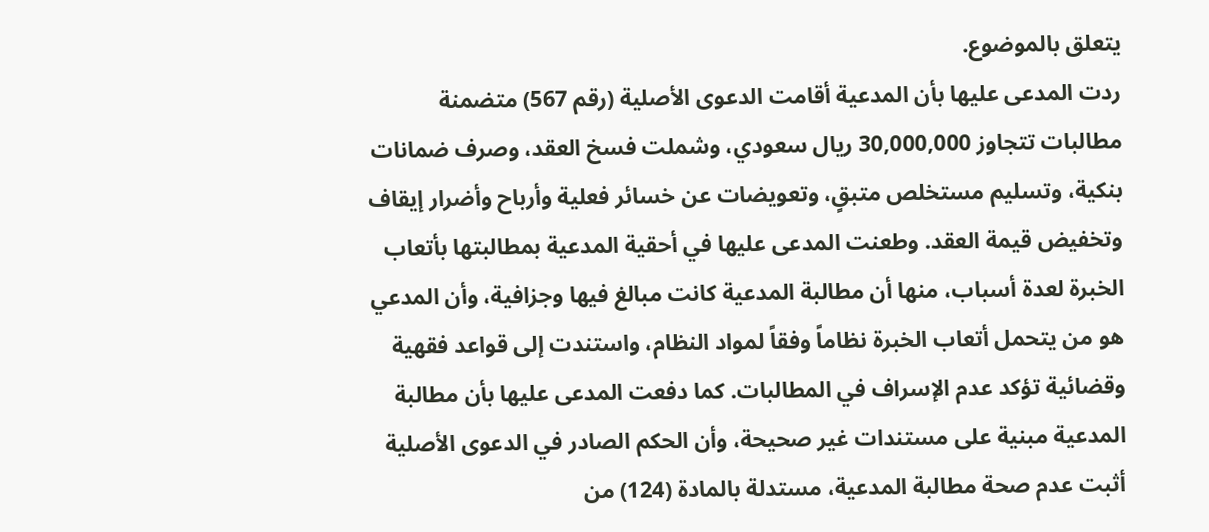يتعلق بالموضوع.
ردت المدعى عليها بأن المدعية أقامت الدعوى الأصلية (رقم 567) متضمنة مطالبات تتجاوز 30,000,000 ريال سعودي، وشملت فسخ العقد، وصرف ضمانات بنكية، وتسليم مستخلص متبقٍ، وتعويضات عن خسائر فعلية وأرباح وأضرار إيقاف وتخفيض قيمة العقد. وطعنت المدعى عليها في أحقية المدعية بمطالبتها بأتعاب الخبرة لعدة أسباب، منها أن مطالبة المدعية كانت مبالغ فيها وجزافية، وأن المدعي هو من يتحمل أتعاب الخبرة نظاماً وفقاً لمواد النظام، واستندت إلى قواعد فقهية وقضائية تؤكد عدم الإسراف في المطالبات. كما دفعت المدعى عليها بأن مطالبة المدعية مبنية على مستندات غير صحيحة، وأن الحكم الصادر في الدعوى الأصلية أثبت عدم صحة مطالبة المدعية، مستدلة بالمادة (124) من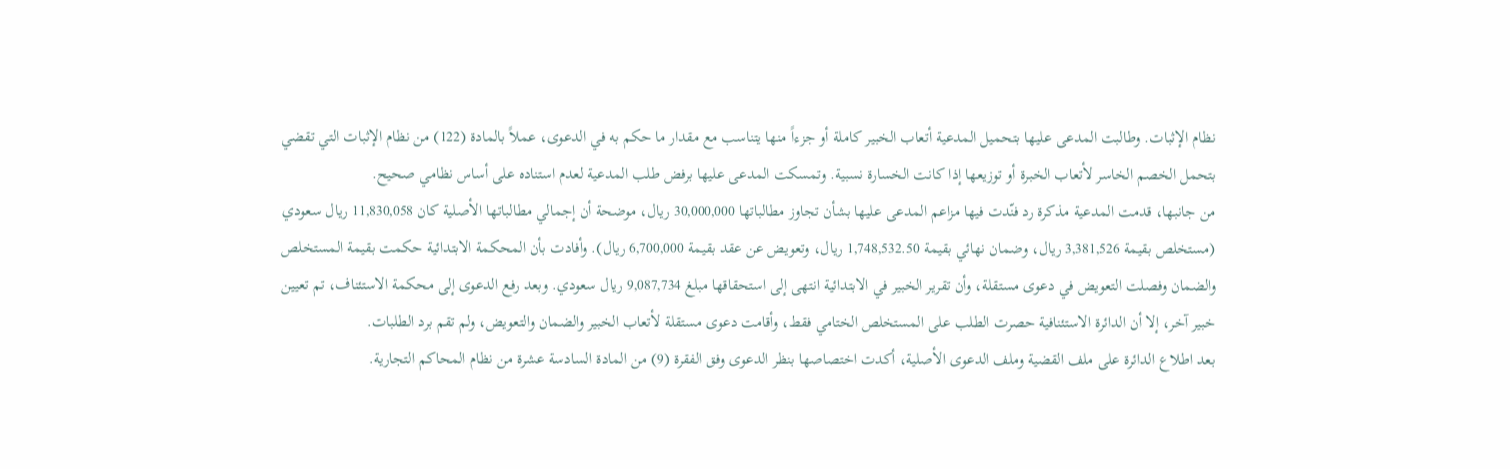نظام الإثبات. وطالبت المدعى عليها بتحميل المدعية أتعاب الخبير كاملة أو جزءاً منها يتناسب مع مقدار ما حكم به في الدعوى، عملاً بالمادة (122) من نظام الإثبات التي تقضي بتحمل الخصم الخاسر لأتعاب الخبرة أو توزيعها إذا كانت الخسارة نسبية. وتمسكت المدعى عليها برفض طلب المدعية لعدم استناده على أساس نظامي صحيح.
من جانبها، قدمت المدعية مذكرة رد فنّدت فيها مزاعم المدعى عليها بشأن تجاوز مطالباتها 30,000,000 ريال، موضحة أن إجمالي مطالباتها الأصلية كان 11,830,058 ريال سعودي (مستخلص بقيمة 3,381,526 ريال، وضمان نهائي بقيمة 1,748,532.50 ريال، وتعويض عن عقد بقيمة 6,700,000 ريال). وأفادت بأن المحكمة الابتدائية حكمت بقيمة المستخلص والضمان وفصلت التعويض في دعوى مستقلة، وأن تقرير الخبير في الابتدائية انتهى إلى استحقاقها مبلغ 9,087,734 ريال سعودي. وبعد رفع الدعوى إلى محكمة الاستئناف، تم تعيين خبير آخر، إلا أن الدائرة الاستئنافية حصرت الطلب على المستخلص الختامي فقط، وأقامت دعوى مستقلة لأتعاب الخبير والضمان والتعويض، ولم تقم برد الطلبات.
بعد اطلاع الدائرة على ملف القضية وملف الدعوى الأصلية، أكدت اختصاصها بنظر الدعوى وفق الفقرة (9) من المادة السادسة عشرة من نظام المحاكم التجارية.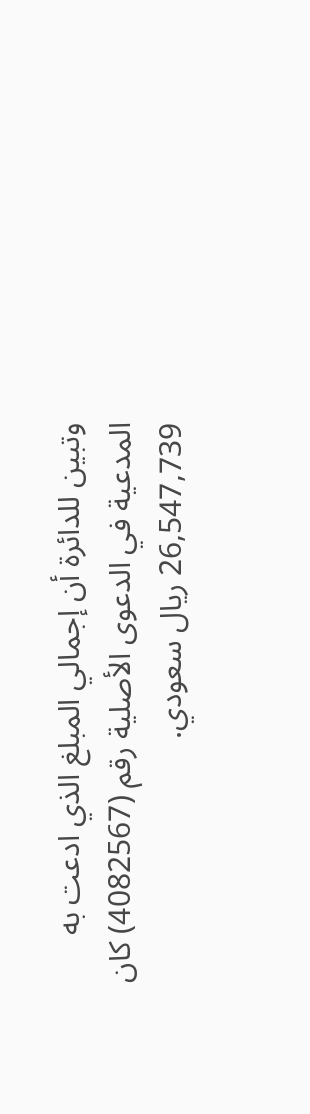وتبين للدائرة أن إجمالي المبلغ الذي ادعت به المدعية في الدعوى الأصلية رقم (4082567) كان 26,547,739 ريال سعودي.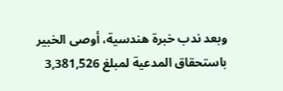وبعد ندب خبرة هندسية، أوصى الخبير باستحقاق المدعية لمبلغ 3,381,526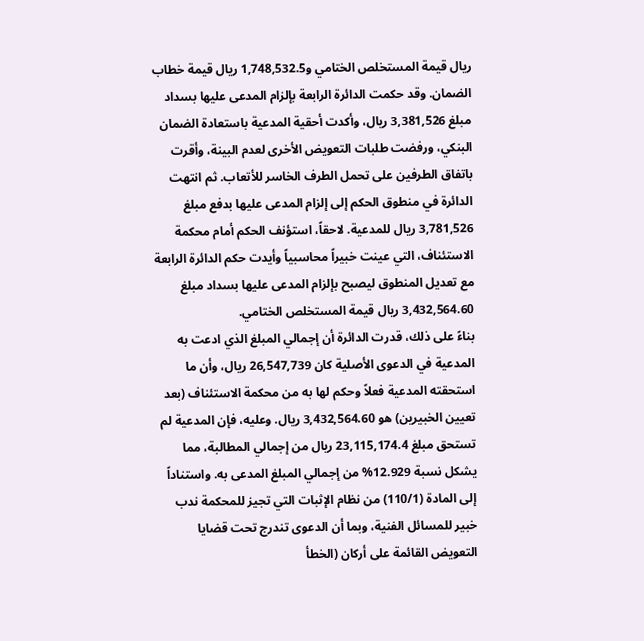ريال قيمة المستخلص الختامي و1,748,532.5 ريال قيمة خطاب الضمان. وقد حكمت الدائرة الرابعة بإلزام المدعى عليها بسداد مبلغ 3,381,526 ريال، وأكدت أحقية المدعية باستعادة الضمان البنكي، ورفضت طلبات التعويض الأخرى لعدم البينة، وأقرت باتفاق الطرفين على تحمل الطرف الخاسر للأتعاب. ثم انتهت الدائرة في منطوق الحكم إلى إلزام المدعى عليها بدفع مبلغ 3,781,526 ريال للمدعية. لاحقاً، استؤنف الحكم أمام محكمة الاستئناف، التي عينت خبيراً محاسبياً وأيدت حكم الدائرة الرابعة مع تعديل المنطوق ليصبح بإلزام المدعى عليها بسداد مبلغ 3,432,564.60 ريال قيمة المستخلص الختامي.
بناءً على ذلك، قدرت الدائرة أن إجمالي المبلغ الذي ادعت به المدعية في الدعوى الأصلية كان 26,547,739 ريال، وأن ما استحقته المدعية فعلاً وحكم لها به من محكمة الاستئناف (بعد تعيين الخبيرين) هو 3,432,564.60 ريال. وعليه، فإن المدعية لم تستحق مبلغ 23,115,174.4 ريال من إجمالي المطالبة، مما يشكل نسبة 12.929% من إجمالي المبلغ المدعى به. واستناداً إلى المادة (110/1) من نظام الإثبات التي تجيز للمحكمة ندب خبير للمسائل الفنية، وبما أن الدعوى تندرج تحت قضايا التعويض القائمة على أركان (الخطأ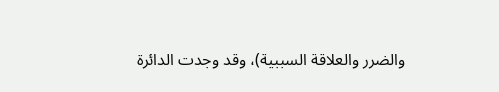والضرر والعلاقة السببية)، وقد وجدت الدائرة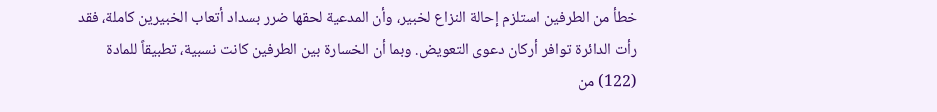خطأ من الطرفين استلزم إحالة النزاع لخبير، وأن المدعية لحقها ضرر بسداد أتعاب الخبيرين كاملة، فقد رأت الدائرة توافر أركان دعوى التعويض. وبما أن الخسارة بين الطرفين كانت نسبية، تطبيقاً للمادة (122) من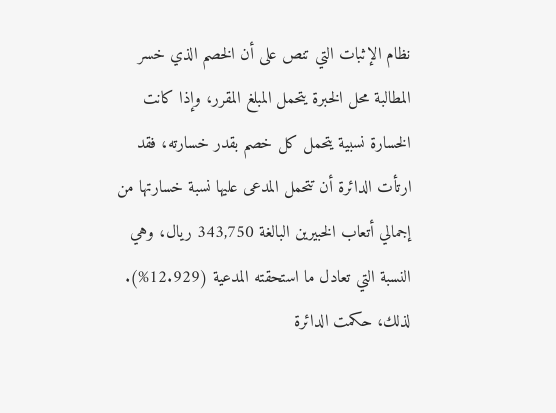نظام الإثبات التي تنص على أن الخصم الذي خسر المطالبة محل الخبرة يتحمل المبلغ المقرر، وإذا كانت الخسارة نسبية يتحمل كل خصم بقدر خسارته، فقد ارتأت الدائرة أن تتحمل المدعى عليها نسبة خسارتها من إجمالي أتعاب الخبيرين البالغة 343,750 ريال، وهي النسبة التي تعادل ما استحقته المدعية (12.929%).
لذلك، حكمت الدائرة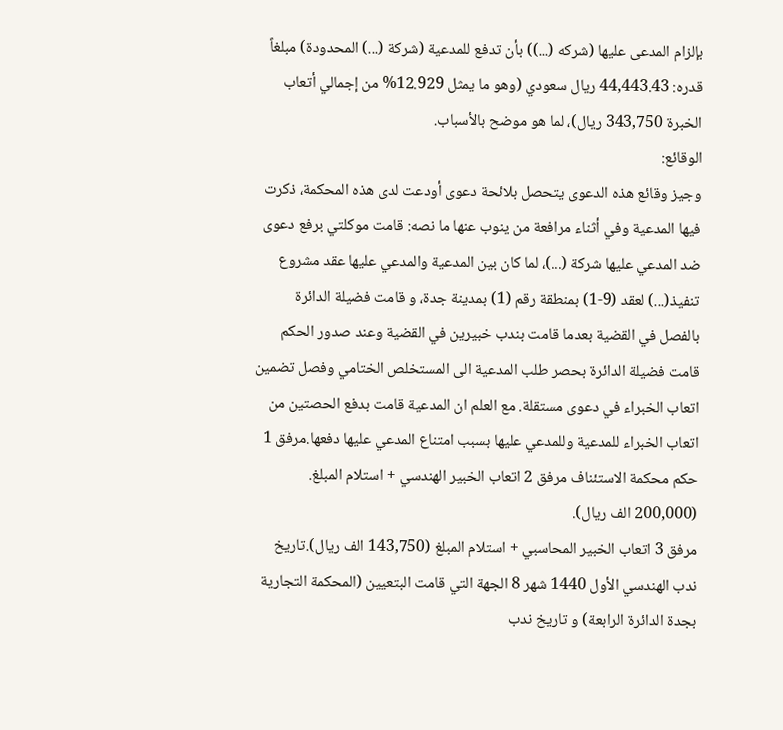بإلزام المدعى عليها (شركه (...)) بأن تدفع للمدعية (شركة (...) المحدودة) مبلغاً قدره: 44,443.43 ريال سعودي (وهو ما يمثل 12.929% من إجمالي أتعاب الخبرة 343,750 ريال)، لما هو موضح بالأسباب.
الوقائع:
وجيز وقائع هذه الدعوى يتحصل بلائحة دعوى أودعت لدى هذه المحكمة، ذكرت فيها المدعية وفي أثناء مرافعة من ينوب عنها ما نصه: قامت موكلتي برفع دعوى ضد المدعي عليها شركة (...)، لما كان بين المدعية والمدعي عليها عقد مشروع تنفيذ(...) لعقد (9-1) بمنطقة رقم (1) بمدينة جدة، و قامت فضيلة الدائرة بالفصل في القضية بعدما قامت بندب خبيرين في القضية وعند صدور الحكم قامت فضيلة الدائرة بحصر طلب المدعية الى المستخلص الختامي وفصل تضمين اتعاب الخبراء في دعوى مستقلة. مع العلم ان المدعية قامت بدفع الحصتين من اتعاب الخبراء للمدعية وللمدعي عليها بسبب امتناع المدعي عليها دفعها.مرفق 1 حكم محكمة الاستئناف مرفق 2 اتعاب الخبير الهندسي + استلام المبلغ. (200,000 الف ريال).
مرفق 3 اتعاب الخبير المحاسبي + استلام المبلغ (143,750 الف ريال).تاريخ ندب الهندسي الأول 1440 شهر 8 الجهة التي قامت البتعيين (المحكمة التجارية بجدة الدائرة الرابعة) و تاريخ ندب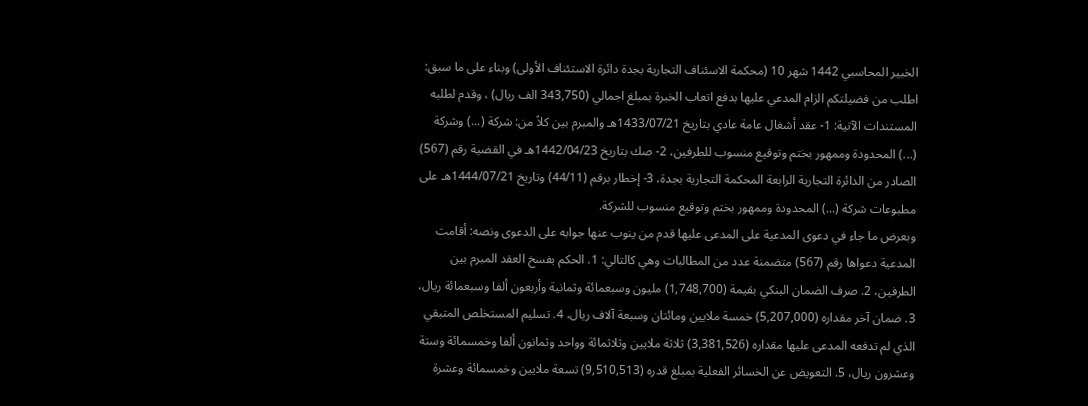الخبير المحاسبي 1442 شهر 10 (محكمة الاسئناف التجارية بجدة دائرة الاستئناف الأولى) وبناء على ما سبق: اطلب من فضيلتكم الزام المدعي عليها بدفع اتعاب الخبرة بمبلغ اجمالي (343,750 الف ريال) ، وقدم لطلبه المستندات الآتية: 1- عقد أشغال عامة عادي بتاريخ 1433/07/21هـ والمبرم بين كلاً من: شركة (...) وشركة (...) المحدودة وممهور بختم وتوقيع منسوب للطرفين، 2- صك بتاريخ 1442/04/23هـ في القضية رقم (567) الصادر من الدائرة التجارية الرابعة المحكمة التجارية بجدة، 3- إخطار برقم (44/11) وتاريخ 1444/07/21هـ على مطبوعات شركة (...) المحدودة وممهور بختم وتوقيع منسوب للشركة.
وبعرض ما جاء في دعوى المدعية على المدعى عليها قدم من ينوب عنها جوابه على الدعوى ونصه: أقامت المدعية دعواها رقم (567) متضمنة عدد من المطالبات وهي كالتالي: 1. الحكم بفسخ العقد المبرم بين الطرفين، 2. صرف الضمان البنكي بقيمة (1,748,700) مليون وسبعمائة وثمانية وأربعون ألفا وسبعمائة ريال، 3. ضمان آخر مقداره (5,207,000) خمسة ملايين ومائتان وسبعة آلاف ريال، 4. تسليم المستخلص المتبقي الذي لم تدفعه المدعى عليها مقداره (3,381,526) ثلاثة ملايين وثلاثمائة وواحد وثمانون ألفا وخمسمائة وستة وعشرون ريال، 5. التعويض عن الخسائر الفعلية بمبلغ قدره (9,510,513) تسعة ملايين وخمسمائة وعشرة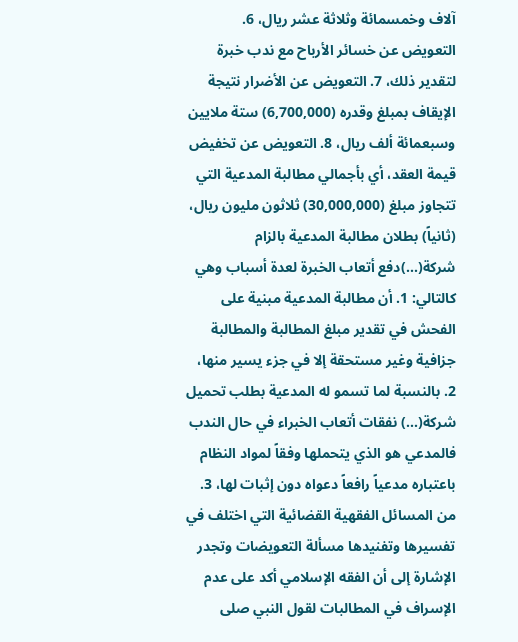آلاف وخمسمائة وثلاثة عشر ريال، 6. التعويض عن خسائر الأرباح مع ندب خبرة لتقدير ذلك، 7. التعويض عن الأضرار نتيجة الإيقاف بمبلغ وقدره (6,700,000) ستة ملايين وسبعمائة ألف ريال، 8. التعويض عن تخفيض قيمة العقد، أي بأجمالي مطالبة المدعية التي تتجاوز مبلغ (30,000,000) ثلاثون مليون ريال، (ثانياً) بطلان مطالبة المدعية بالزام شركة(...)دفع أتعاب الخبرة لعدة أسباب وهي كالتالي: 1. أن مطالبة المدعية مبنية على الفحش في تقدير مبلغ المطالبة والمطالبة جزافية وغير مستحقة إلا في جزء يسير منها، 2. بالنسبة لما تسمو له المدعية بطلب تحميل شركة(...) نفقات أتعاب الخبراء في حال الندب فالمدعي هو الذي يتحملها وفقاً لمواد النظام باعتباره مدعياً رافعاً دعواه دون إثبات لها، 3. من المسائل الفقهية القضائية التي اختلف في تفسيرها وتفنيدها مسألة التعويضات وتجدر الإشارة إلى أن الفقه الإسلامي أكد على عدم الإسراف في المطالبات لقول النبي صلى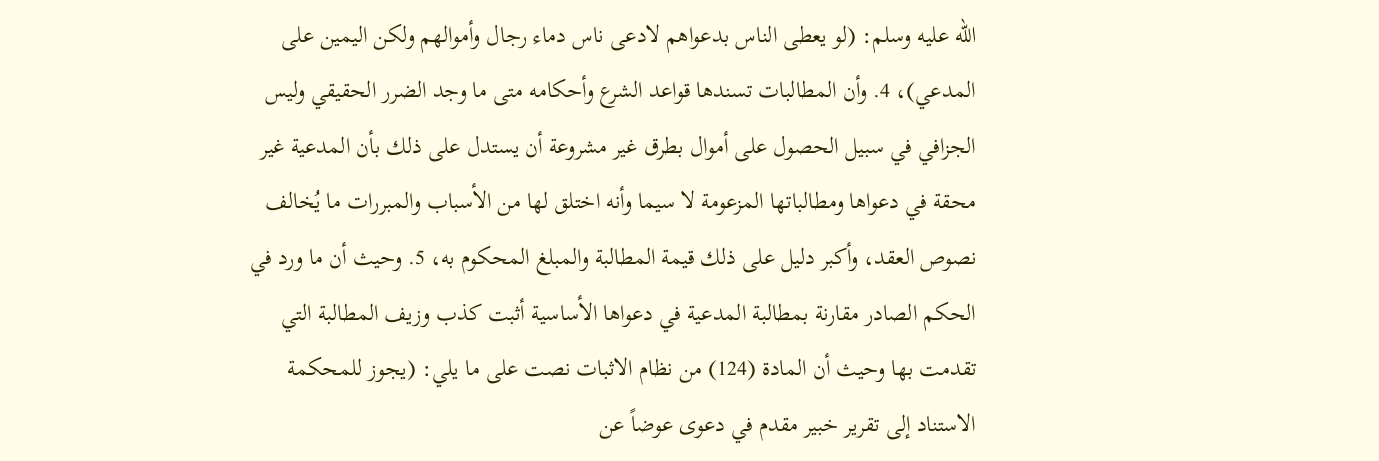الله عليه وسلم: (لو يعطى الناس بدعواهم لادعى ناس دماء رجال وأموالهم ولكن اليمين على المدعي)، 4. وأن المطالبات تسندها قواعد الشرع وأحكامه متى ما وجد الضرر الحقيقي وليس الجزافي في سبيل الحصول على أموال بطرق غير مشروعة أن يستدل على ذلك بأن المدعية غير محقة في دعواها ومطالباتها المزعومة لا سيما وأنه اختلق لها من الأسباب والمبررات ما يُخالف نصوص العقد، وأكبر دليل على ذلك قيمة المطالبة والمبلغ المحكوم به، 5. وحيث أن ما ورد في الحكم الصادر مقارنة بمطالبة المدعية في دعواها الأساسية أثبت كذب وزيف المطالبة التي تقدمت بها وحيث أن المادة (124) من نظام الاثبات نصت على ما يلي: (يجوز للمحكمة الاستناد إلى تقرير خبير مقدم في دعوى عوضاً عن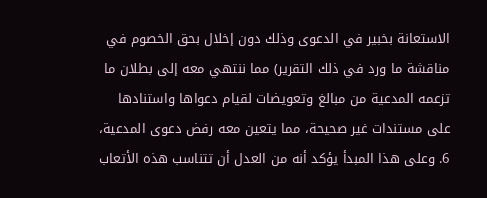الاستعانة بخبير في الدعوى وذلك دون إخلال بحق الخصوم في مناقشة ما ورد في ذلك التقرير) مما ننتهي معه إلى بطلان ما تزعمه المدعية من مبالغ وتعويضات لقيام دعواها واستنادها على مستندات غير صحيحة، مما يتعين معه رفض دعوى المدعية، 6. وعلى هذا المبدأ يؤكد أنه من العدل أن تتناسب هذه الأتعاب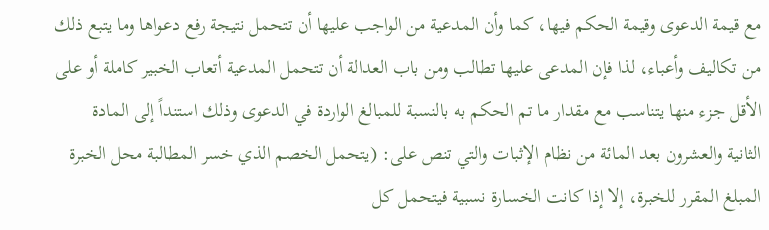مع قيمة الدعوى وقيمة الحكم فيها، كما وأن المدعية من الواجب عليها أن تتحمل نتيجة رفع دعواها وما يتبع ذلك من تكاليف وأعباء، لذا فإن المدعى عليها تطالب ومن باب العدالة أن تتحمل المدعية أتعاب الخبير كاملة أو على الأقل جزء منها يتناسب مع مقدار ما تم الحكم به بالنسبة للمبالغ الواردة في الدعوى وذلك استنداً إلى المادة الثانية والعشرون بعد المائة من نظام الإثبات والتي تنص على: (يتحمل الخصم الذي خسر المطالبة محل الخبرة المبلغ المقرر للخبرة، إلا إذا كانت الخسارة نسبية فيتحمل كل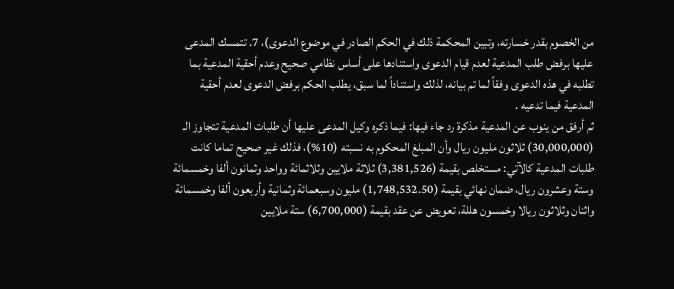من الخصوم بقدر خسارته، وتبين المحكمة ذلك في الحكم الصادر في موضوع الدعوى)، 7. تتمسك المدعى عليها برفض طلب المدعية لعدم قيام الدعوى واستنادها على أساس نظامي صحيح وعدم أحقية المدعية بما تطلبه في هذه الدعوى وفقاً لما تم بيانه، لذلك واستناداً لما سبق، يطلب الحكم برفض الدعوى لعدم أحقية المدعية فيما تدعيه .
ثم أرفق من ينوب عن المدعية مذكرة رد جاء فيها: فيما ذكره وكيل المدعى عليها أن طلبات المدعية تتجاوز الـ (30,000,000) ثلاثون مليون ريال وأن المبلغ المحكوم به نسبته (10%)، فذلك غير صحيح تماما كانت طلبات المدعية كالآتي: مستخلص بقيمة (3,381,526) ثلاثة ملايين وثلاثمائة وواحد وثمانون ألفا وخمسمائة وستة وعشرون ريال، ضمان نهائي بقيمة (1,748,532.50) مليون وسبعمائة وثمانية وأربعون ألفا وخمسمائة واثنان وثلاثون ريالا وخمسون هللة، تعويض عن عقد بقيمة (6,700,000) ستة ملايين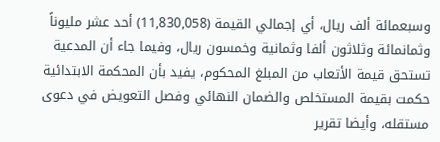وسبعمائة ألف ريال، أي إجمالي القيمة (11,830,058) أحد عشر مليوناً وثمانمائة وثلاثون ألفا وثمانية وخمسون ريال، وفيما جاء أن المدعية تستحق قيمة الأتعاب من المبلغ المحكوم، يفيد بأن المحكمة الابتدائية حكمت بقيمة المستخلص والضمان النهائي وفصل التعويض في دعوى مستقله، وأيضا تقرير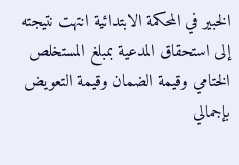الخبير في المحكمة الابتدائية انتهت نتيجته إلى استحقاق المدعية بمبلغ المستخلص الختامي وقيمة الضمان وقيمة التعويض بإجمالي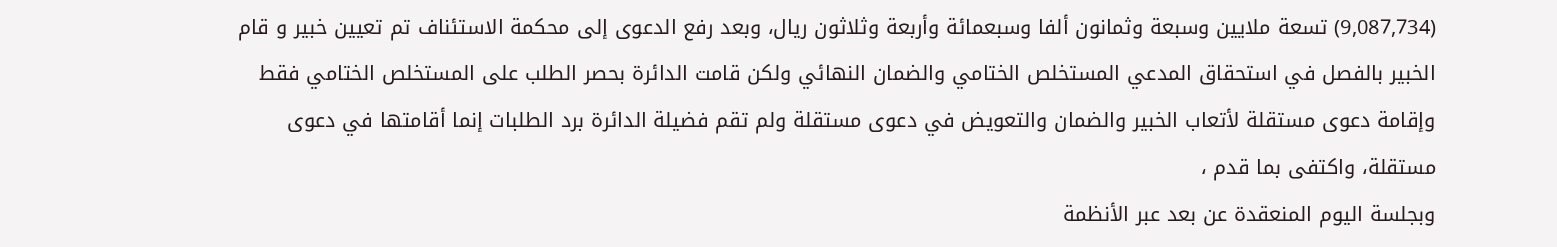(9,087,734) تسعة ملايين وسبعة وثمانون ألفا وسبعمائة وأربعة وثلاثون ريال، وبعد رفع الدعوى إلى محكمة الاستئناف تم تعيين خبير و قام الخبير بالفصل في استحقاق المدعي المستخلص الختامي والضمان النهائي ولكن قامت الدائرة بحصر الطلب على المستخلص الختامي فقط وإقامة دعوى مستقلة لأتعاب الخبير والضمان والتعويض في دعوى مستقلة ولم تقم فضيلة الدائرة برد الطلبات إنما أقامتها في دعوى مستقلة، واكتفى بما قدم ،
وبجلسة اليوم المنعقدة عن بعد عبر الأنظمة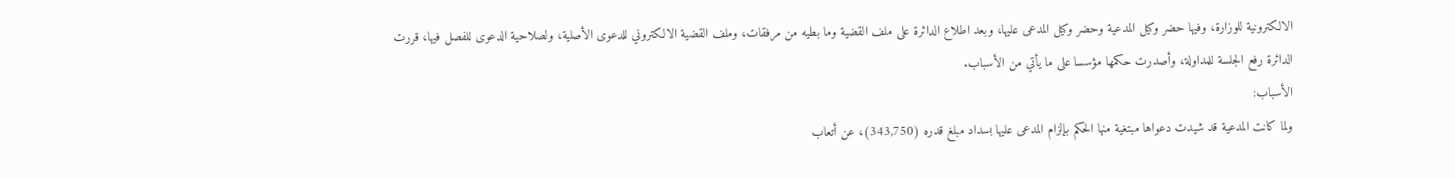الالكترونية للوزارة، وفيها حضر وكيل المدعية وحضر وكيل المدعى عليها، وبعد اطلاع الدائرة على ملف القضية وما بطيه من مرفقات، وملف القضية الالكتروني للدعوى الأصلية، ولصلاحية الدعوى للفصل فيها، قررت الدائرة رفع الجلسة للمداولة، وأصدرت حكمها مؤسسا على ما يأتي من الأسباب.
الأسباب:
ولما كانت المدعية قد شيدت دعواها مبتغية منها الحكم بإلزام المدعى عليها بسداد مبلغ قدره (343,750)، عن أتعاب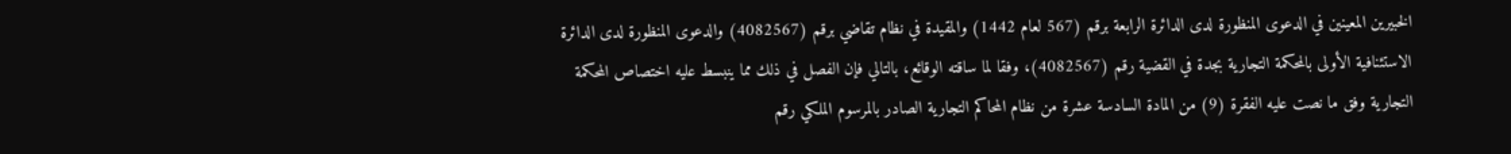الخبيرين المعينين في الدعوى المنظورة لدى الدائرة الرابعة برقم (567 لعام 1442) والمقيدة في نظام تقاضي برقم (4082567) والدعوى المنظورة لدى الدائرة الاستئنافية الأولى بالمحكمة التجارية بجدة في القضية رقم (4082567)، وفقا لما ساقته الوقائع، بالتالي فإن الفصل في ذلك مما ينبسط عليه اختصاص المحكمة التجارية وفق ما نصت عليه الفقرة (9) من المادة السادسة عشرة من نظام المحاكم التجارية الصادر بالمرسوم الملكي رقم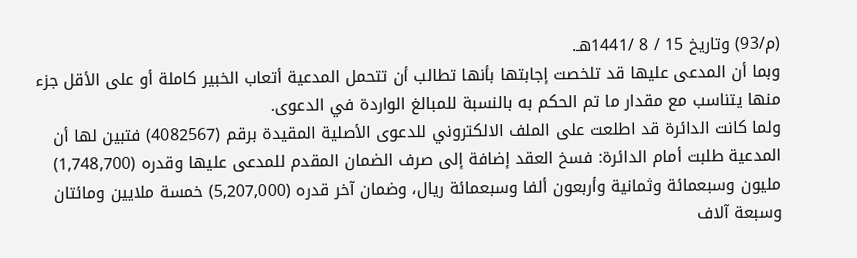(م/93) وتاريخ 15 / 8 /1441هـ.
وبما أن المدعى عليها قد تلخصت إجابتها بأنها تطالب أن تتحمل المدعية أتعاب الخبير كاملة أو على الأقل جزء منها يتناسب مع مقدار ما تم الحكم به بالنسبة للمبالغ الواردة في الدعوى.
ولما كانت الدائرة قد اطلعت على الملف الالكتروني للدعوى الأصلية المقيدة برقم (4082567) فتبين لها أن المدعية طلبت أمام الدائرة: فسخ العقد إضافة إلى صرف الضمان المقدم للمدعى عليها وقدره (1,748,700) مليون وسبعمائة وثمانية وأربعون ألفا وسبعمائة ريال، وضمان آخر قدره (5,207,000) خمسة ملايين ومائتان وسبعة آلاف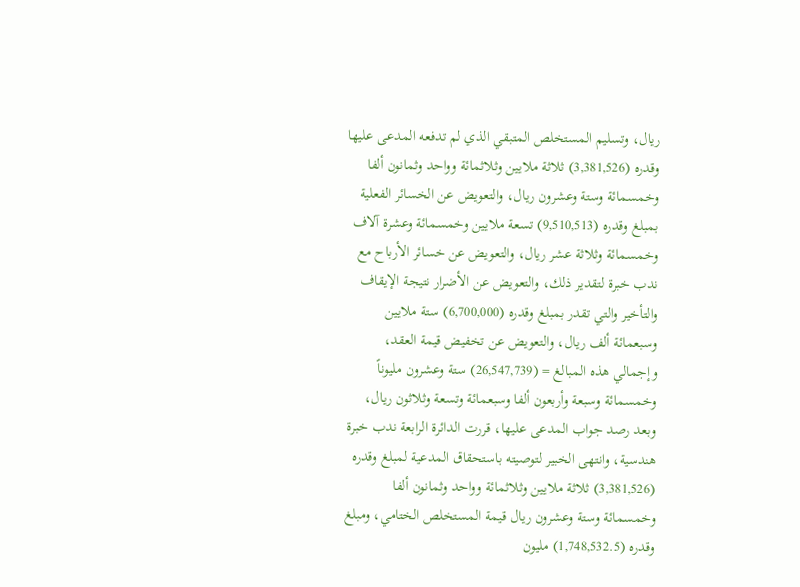ريال، وتسليم المستخلص المتبقي الذي لم تدفعه المدعى عليها وقدره (3,381,526) ثلاثة ملايين وثلاثمائة وواحد وثمانون ألفا وخمسمائة وستة وعشرون ريال، والتعويض عن الخسائر الفعلية بمبلغ وقدره (9,510,513) تسعة ملايين وخمسمائة وعشرة آلاف وخمسمائة وثلاثة عشر ريال، والتعويض عن خسائر الأرباح مع ندب خبرة لتقدير ذلك، والتعويض عن الأضرار نتيجة الإيقاف والتأخير والتي تقدر بمبلغ وقدره (6,700,000) ستة ملايين وسبعمائة ألف ريال، والتعويض عن تخفيض قيمة العقد، وإجمالي هذه المبالغ = (26,547,739) ستة وعشرون مليوناً وخمسمائة وسبعة وأربعون ألفا وسبعمائة وتسعة وثلاثون ريال، وبعد رصد جواب المدعى عليها، قررت الدائرة الرابعة ندب خبرة هندسية، وانتهى الخبير لتوصيته باستحقاق المدعية لمبلغ وقدره (3,381,526) ثلاثة ملايين وثلاثمائة وواحد وثمانون ألفا وخمسمائة وستة وعشرون ريال قيمة المستخلص الختامي، ومبلغ وقدره (1,748,532.5) مليون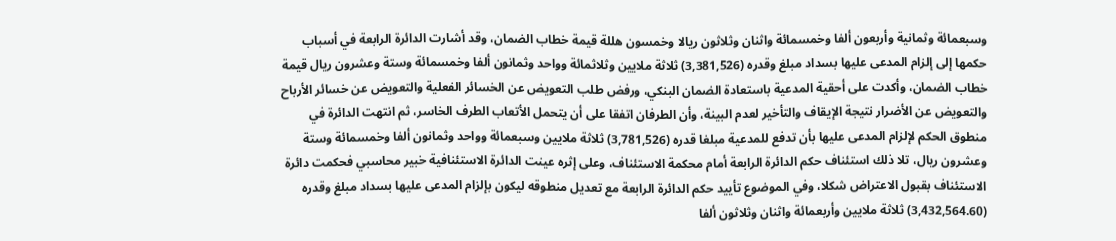وسبعمائة وثمانية وأربعون ألفا وخمسمائة واثنان وثلاثون ريالا وخمسون هللة قيمة خطاب الضمان، وقد أشارت الدائرة الرابعة في أسباب حكمها إلى إلزام المدعى عليها بسداد مبلغ وقدره (3,381,526) ثلاثة ملايين وثلاثمائة وواحد وثمانون ألفا وخمسمائة وستة وعشرون ريال قيمة خطاب الضمان، وأكدت على أحقية المدعية باستعادة الضمان البنكي، ورفض طلب التعويض عن الخسائر الفعلية والتعويض عن خسائر الأرباح والتعويض عن الأضرار نتيجة الإيقاف والتأخير لعدم البينة، وأن الطرفان اتفقا على أن يتحمل الأتعاب الطرف الخاسر، ثم انتهت الدائرة في منطوق الحكم لإلزام المدعى عليها بأن تدفع للمدعية مبلغا قدره (3,781,526) ثلاثة ملايين وسبعمائة وواحد وثمانون ألفا وخمسمائة وستة وعشرون ريال، تلا ذلك استئناف حكم الدائرة الرابعة أمام محكمة الاستئناف، وعلى إثره عينت الدائرة الاستئنافية خبير محاسبي فحكمت دائرة الاستئناف بقبول الاعتراض شكلا، وفي الموضوع تأييد حكم الدائرة الرابعة مع تعديل منطوقه ليكون بإلزام المدعى عليها بسداد مبلغ وقدره (3,432,564.60) ثلاثة ملايين وأربعمائة واثنان وثلاثون ألفا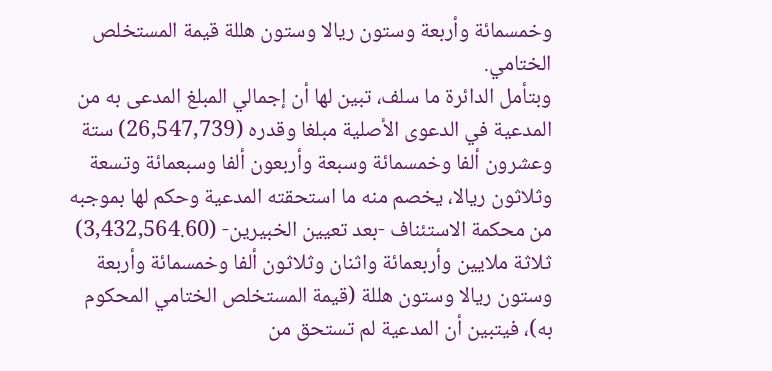وخمسمائة وأربعة وستون ريالا وستون هللة قيمة المستخلص الختامي.
وبتأمل الدائرة ما سلف، تبين لها أن إجمالي المبلغ المدعى به من المدعية في الدعوى الأصلية مبلغا وقدره (26,547,739) ستة وعشرون ألفا وخمسمائة وسبعة وأربعون ألفا وسبعمائة وتسعة وثلاثون ريالا، يخصم منه ما استحقته المدعية وحكم لها بموجبه من محكمة الاستئناف -بعد تعيين الخبيرين- (3,432,564.60) ثلاثة ملايين وأربعمائة واثنان وثلاثون ألفا وخمسمائة وأربعة وستون ريالا وستون هللة (قيمة المستخلص الختامي المحكوم به)، فيتبين أن المدعية لم تستحق من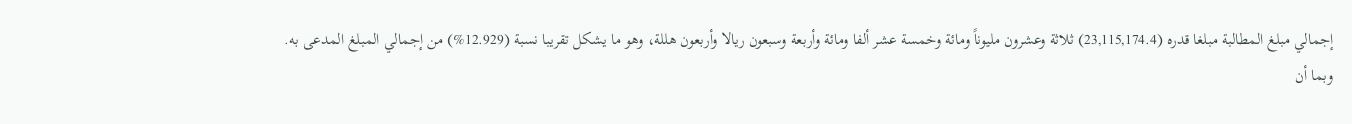إجمالي مبلغ المطالبة مبلغا قدره (23,115,174.4) ثلاثة وعشرون مليوناً ومائة وخمسة عشر ألفا ومائة وأربعة وسبعون ريالا وأربعون هللة، وهو ما يشكل تقريبا نسبة (12.929%) من إجمالي المبلغ المدعى به.
وبما أن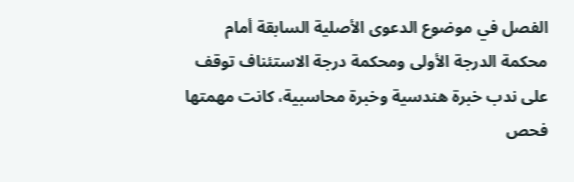الفصل في موضوع الدعوى الأصلية السابقة أمام محكمة الدرجة الأولى ومحكمة درجة الاستئناف توقف على ندب خبرة هندسية وخبرة محاسبية، كانت مهمتها فحص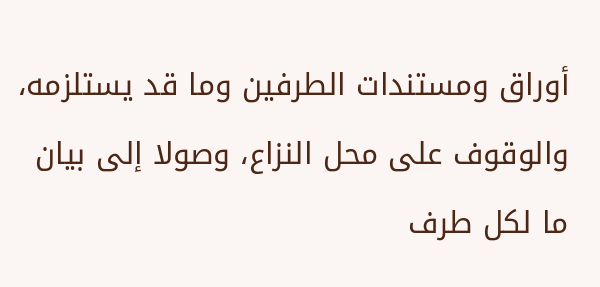أوراق ومستندات الطرفين وما قد يستلزمه، والوقوف على محل النزاع، وصولا إلى بيان ما لكل طرف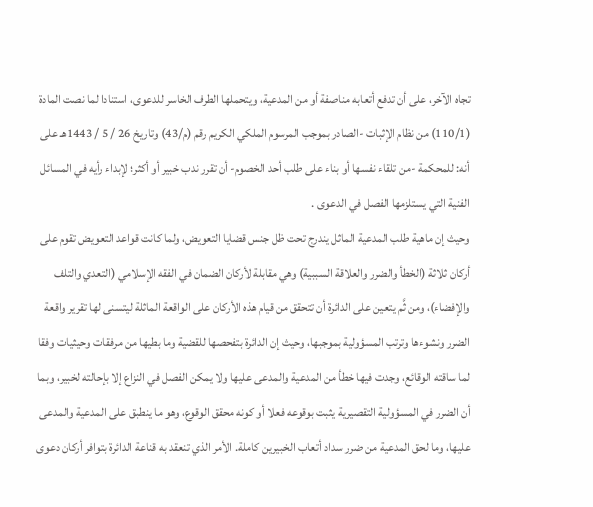تجاه الآخر، على أن تدفع أتعابه مناصفة أو من المدعية، ويتحملها الطرف الخاسر للدعوى، استنادا لما نصت المادة (110/1) من نظام الإثبات -الصادر بموجب المرسوم الملكي الكريم رقم (م/43) وتاريخ 26 / 5 / 1443هـ على أنه: للمحكمة -من تلقاء نفسها أو بناء على طلب أحد الخصوم- أن تقرر ندب خبير أو أكثر؛ لإبداء رأيه في المسائل الفنية التي يستلزمها الفصل في الدعوى .
وحيث إن ماهية طلب المدعية الماثل يندرج تحت ظل جنس قضايا التعويض، ولما كانت قواعد التعويض تقوم على أركان ثلاثة (الخطأ والضرر والعلاقة السببية) وهي مقابلة لأركان الضمان في الفقه الإسلامي (التعدي والتلف والإفضاء)، ومن ثَّم يتعين على الدائرة أن تتحقق من قيام هذه الأركان على الواقعة الماثلة ليتسنى لها تقرير واقعة الضرر ونشوءها وترتب المسؤولية بموجبها، وحيث إن الدائرة بتفحصها للقضية وما بطيها من مرفقات وحيثيات وفقا لما ساقته الوقائع، وجدت فيها خطأ من المدعية والمدعى عليها ولا يمكن الفصل في النزاع إلا بإحالته لخبير، وبما أن الضرر في المسؤولية التقصيرية يثبت بوقوعه فعلا أو كونه محقق الوقوع، وهو ما ينطبق على المدعية والمدعى عليها، وما لحق المدعية من ضرر سداد أتعاب الخبيرين كاملة. الأمر الذي تنعقد به قناعة الدائرة بتوافر أركان دعوى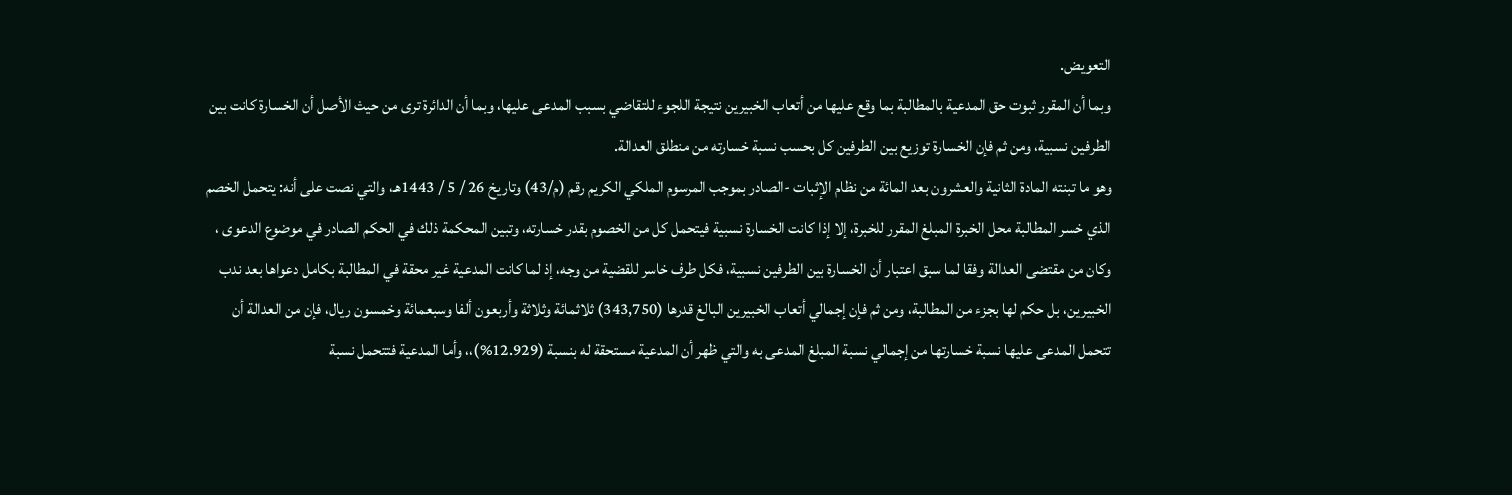التعويض.
وبما أن المقرر ثبوت حق المدعية بالمطالبة بما وقع عليها من أتعاب الخبيرين نتيجة اللجوء للتقاضي بسبب المدعى عليها، وبما أن الدائرة ترى من حيث الأصل أن الخسارة كانت بين الطرفين نسبية، ومن ثم فإن الخسارة توزيع بين الطرفين كل بحسب نسبة خسارته من منطلق العدالة.
وهو ما تبنته المادة الثانية والعشرون بعد المائة من نظام الإثبات -الصادر بموجب المرسوم الملكي الكريم رقم (م/43) وتاريخ 26 / 5 / 1443هـ، والتي نصت على أنه: يتحمل الخصم الذي خسر المطالبة محل الخبرة المبلغ المقرر للخبرة، إلا إذا كانت الخسارة نسبية فيتحمل كل من الخصوم بقدر خسارته، وتبين المحكمة ذلك في الحكم الصادر في موضوع الدعوى ، وكان من مقتضى العدالة وفقا لما سبق اعتبار أن الخسارة بين الطرفين نسبية، فكل طرف خاسر للقضية من وجه، إذ لما كانت المدعية غير محقة في المطالبة بكامل دعواها بعد ندب الخبيرين، بل حكم لها بجزء من المطالبة، ومن ثم فإن إجمالي أتعاب الخبيرين البالغ قدرها (343,750) ثلاثمائة وثلاثة وأربعون ألفا وسبعمائة وخمسون ريال، فإن من العدالة أن تتحمل المدعى عليها نسبة خسارتها من إجمالي نسبة المبلغ المدعى به والتي ظهر أن المدعية مستحقة له بنسبة (12.929%)،، وأما المدعية فتتحمل نسبة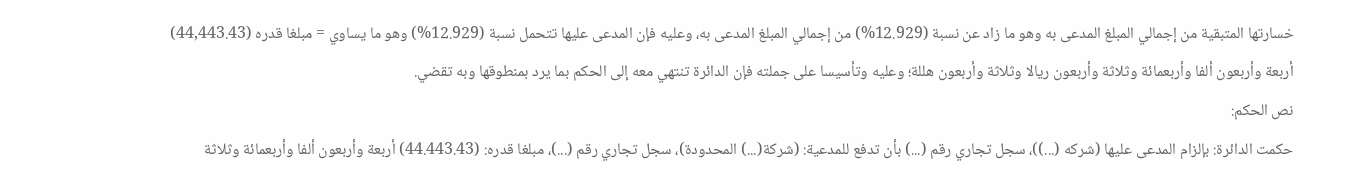خسارتها المتبقية من إجمالي المبلغ المدعى به وهو ما زاد عن نسبة (12.929%) من إجمالي المبلغ المدعى به، وعليه فإن المدعى عليها تتحمل نسبة (12.929%) وهو ما يساوي = مبلغا قدره (44,443.43) أربعة وأربعون ألفا وأربعمائة وثلاثة وأربعون ريالا وثلاثة وأربعون هللة؛ وعليه وتأسيسا على جملته فإن الدائرة تنتهي معه إلى الحكم بما يرد بمنطوقها وبه تقضي.
نص الحكم:
حكمت الدائرة: بإلزام المدعى عليها (شركه (...))، سجل تجاري رقم (...) بأن تدفع للمدعية: (شركة(...) المحدودة)، سجل تجاري رقم (...)، مبلغا قدره: (44.443.43) أربعة وأربعون ألفا وأربعمائة وثلاثة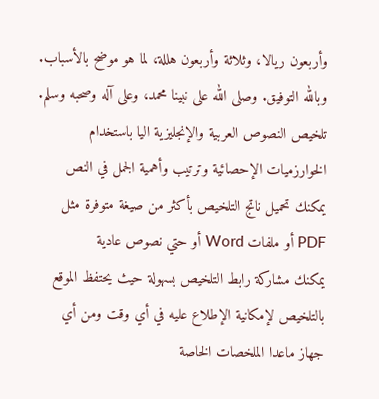وأربعون ريالا، وثلاثة وأربعون هللة، لما هو موضح بالأسباب. وبالله التوفيق. وصلى الله على نبينا محمد، وعلى آله وصحبه وسلم.
تلخيص النصوص العربية والإنجليزية اليا باستخدام الخوارزميات الإحصائية وترتيب وأهمية الجمل في النص
يمكنك تحميل ناتج التلخيص بأكثر من صيغة متوفرة مثل PDF أو ملفات Word أو حتي نصوص عادية
يمكنك مشاركة رابط التلخيص بسهولة حيث يحتفظ الموقع بالتلخيص لإمكانية الإطلاع عليه في أي وقت ومن أي جهاز ماعدا الملخصات الخاصة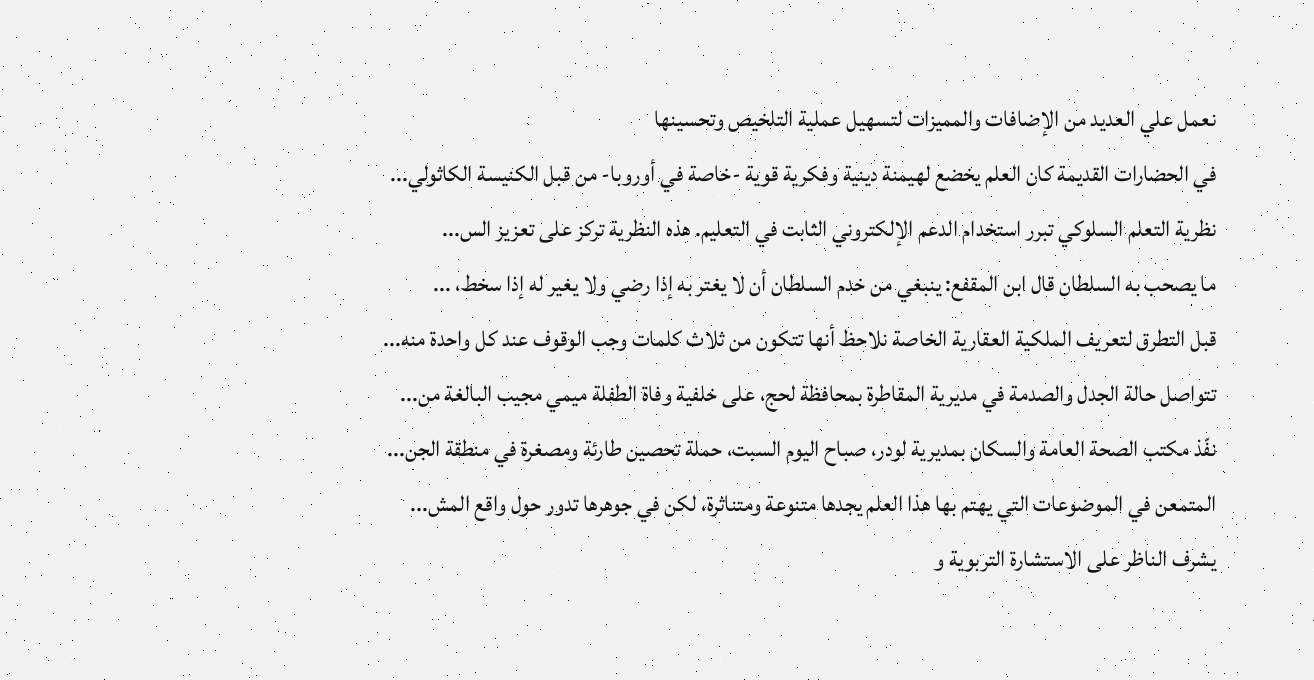نعمل علي العديد من الإضافات والمميزات لتسهيل عملية التلخيص وتحسينها
في الحضارات القديمة كان العلم يخضع لهيمنة دينية وفكرية قوية -خاصة في أوروبا- من قبل الكنيسة الكاثولي...
نظرية التعلم السلوكي تبرر استخدام الدعم الإلكتروني الثابت في التعليم. هذه النظرية تركز على تعزيز الس...
ما يصحب به السلطان قال ابن المقفع: ينبغي من خدم السلطان أن لا يغتر به إذا رضي ولا يغير له إذا سخط، ...
قبل التطرق لتعريف الملكية العقارية الخاصة نلاحظ أنها تتكون من ثلاث كلمات وجب الوقوف عند كل واحدة منه...
تتواصل حالة الجدل والصدمة في مديرية المقاطرة بمحافظة لحج، على خلفية وفاة الطفلة ميمي مجيب البالغة من...
نفّذ مكتب الصحة العامة والسكان بمديرية لودر، صباح اليوم السبت، حملة تحصين طارئة ومصغرة في منطقة الجن...
المتمعن في الموضوعات التي يهتم بها هذا العلم يجدها متنوعة ومتناثرة، لكن في جوهرها تدور حول واقع المش...
يشرف الناظر على الاستشارة التربوية و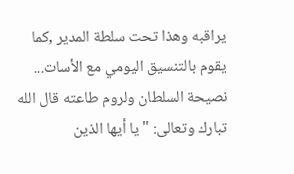يراقبه وهذا تحت سلطة المدير ,كما يقوم بالتنسيق اليومي مع الأسات...
نصيحة السلطان ولروم طاعته قال الله تبارك وتعالى: " يا أيها الذين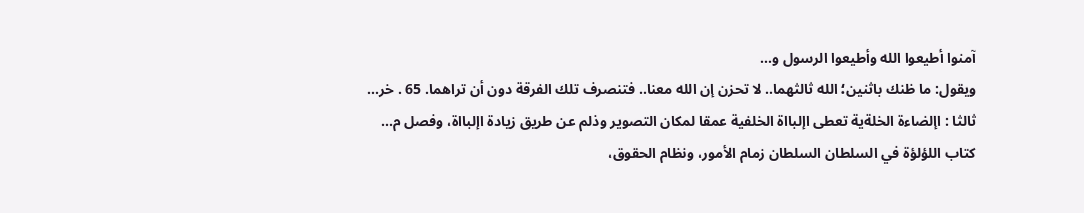آمنوا أطيعوا الله وأطيعوا الرسول و...
ويقول: ما ظنك باثنين؛ الله ثالثهما.. لا تحزن إن الله معنا.. فتنصرف تلك الفرقة دون أن تراهما. 65 . خر...
ثالثا : اإلضاءة الخلةية تعطى اإلبااة الخلفية عمقا لمكان التصوير وذلم عن طريق زيادة اإلبااة، وفصل م...
کتاب اللؤلؤة في السلطان السلطان زمام الأمور، ونظام الحقوق،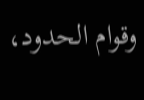وقوام الحدود،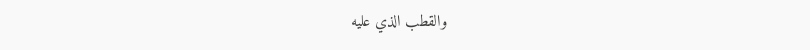والقطب الذي عليه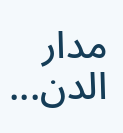مدار الدن...